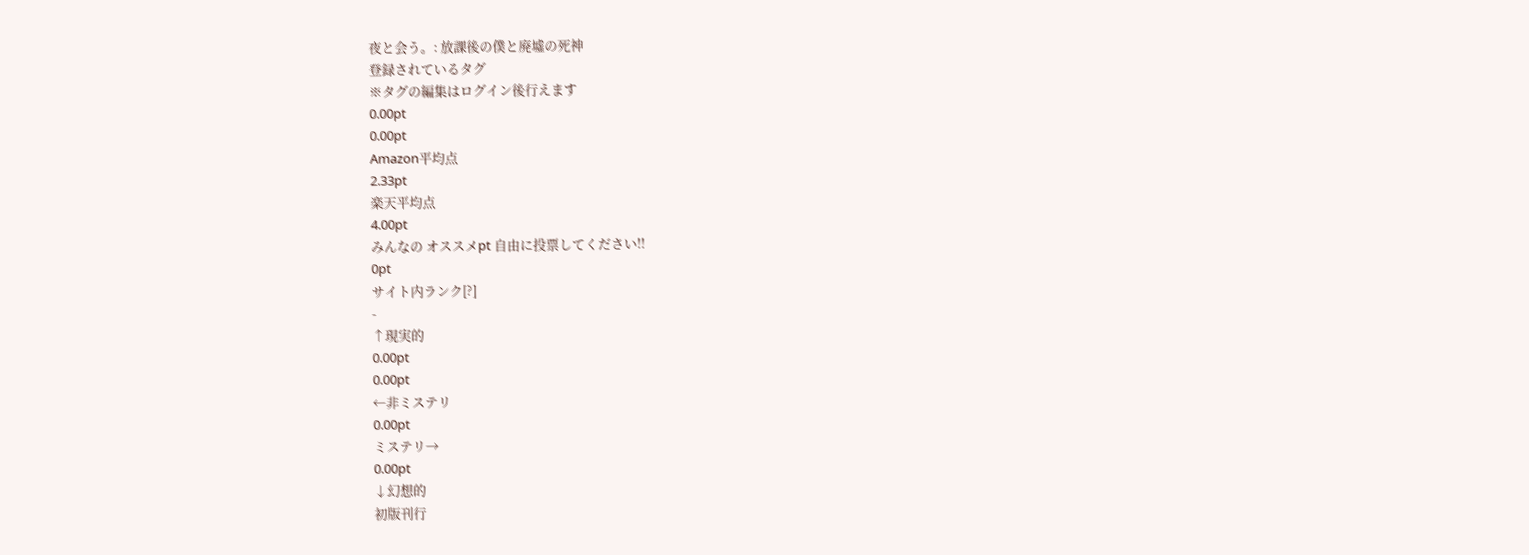夜と会う。: 放課後の僕と廃墟の死神
登録されているタグ
※タグの編集はログイン後行えます
0.00pt
0.00pt
Amazon平均点
2.33pt
楽天平均点
4.00pt
みんなの オススメpt 自由に投票してください!!
0pt
サイト内ランク[?]
-
↑現実的
0.00pt
0.00pt
←非ミステリ
0.00pt
ミステリ→
0.00pt
↓幻想的
初版刊行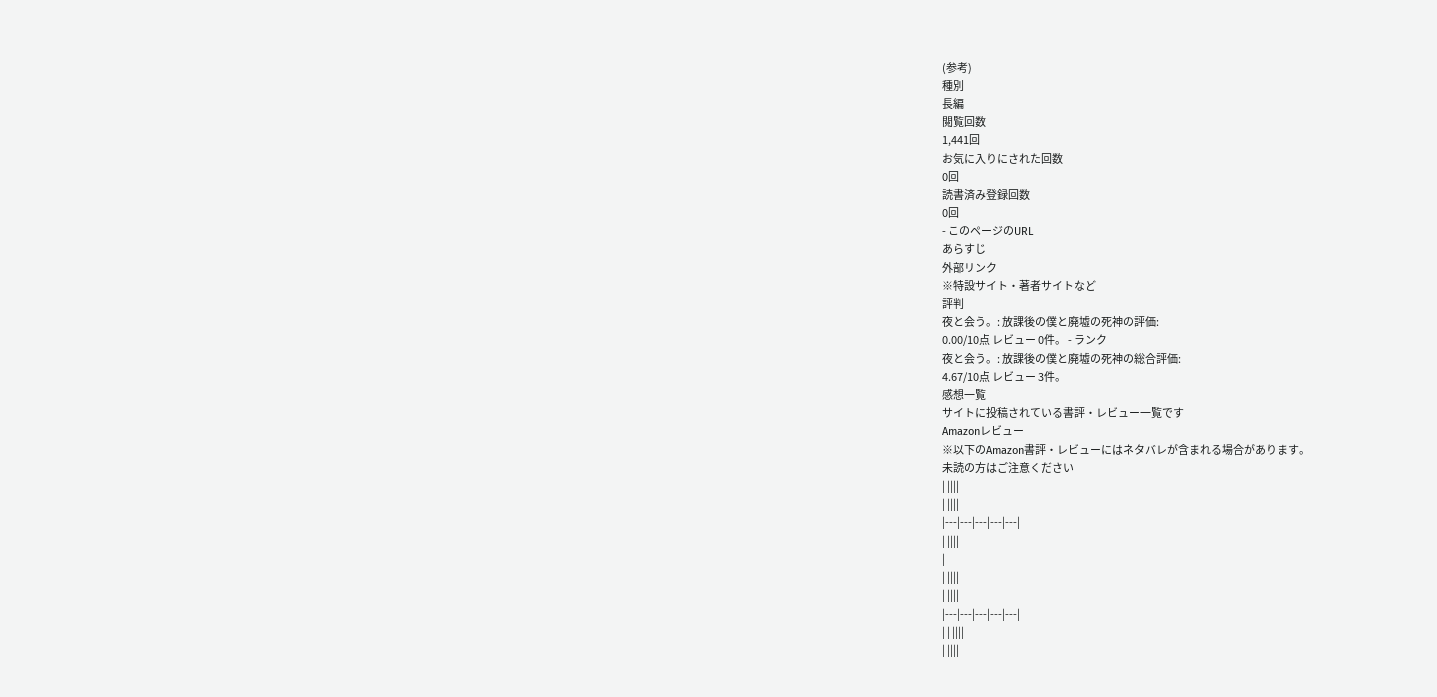(参考)
種別
長編
閲覧回数
1,441回
お気に入りにされた回数
0回
読書済み登録回数
0回
- このページのURL
あらすじ
外部リンク
※特設サイト・著者サイトなど
評判
夜と会う。: 放課後の僕と廃墟の死神の評価:
0.00/10点 レビュー 0件。 - ランク
夜と会う。: 放課後の僕と廃墟の死神の総合評価:
4.67/10点 レビュー 3件。
感想一覧
サイトに投稿されている書評・レビュー一覧です
Amazonレビュー
※以下のAmazon書評・レビューにはネタバレが含まれる場合があります。
未読の方はご注意ください
| ||||
| ||||
|---|---|---|---|---|
| ||||
|
| ||||
| ||||
|---|---|---|---|---|
| | ||||
| ||||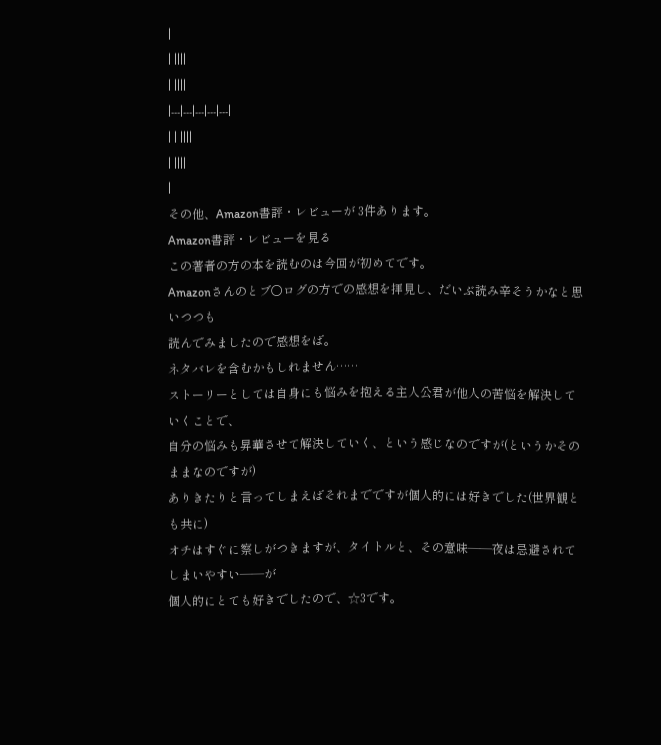|
| ||||
| ||||
|---|---|---|---|---|
| | ||||
| ||||
|
その他、Amazon書評・レビューが 3件あります。
Amazon書評・レビューを見る
この著者の方の本を読むのは今回が初めてです。
Amazonさんのとブ〇ログの方での感想を拝見し、だいぶ読み辛そうかなと思いつつも
読んでみましたので感想をば。
ネタバレを含むかもしれません……
ストーリーとしては自身にも悩みを抱える主人公君が他人の苦悩を解決していくことで、
自分の悩みも昇華させて解決していく、という感じなのですが(というかそのままなのですが)
ありきたりと言ってしまえばそれまでですが個人的には好きでした(世界観とも共に)
オチはすぐに察しがつきますが、タイトルと、その意味――夜は忌避されてしまいやすい――が
個人的にとても好きでしたので、☆3です。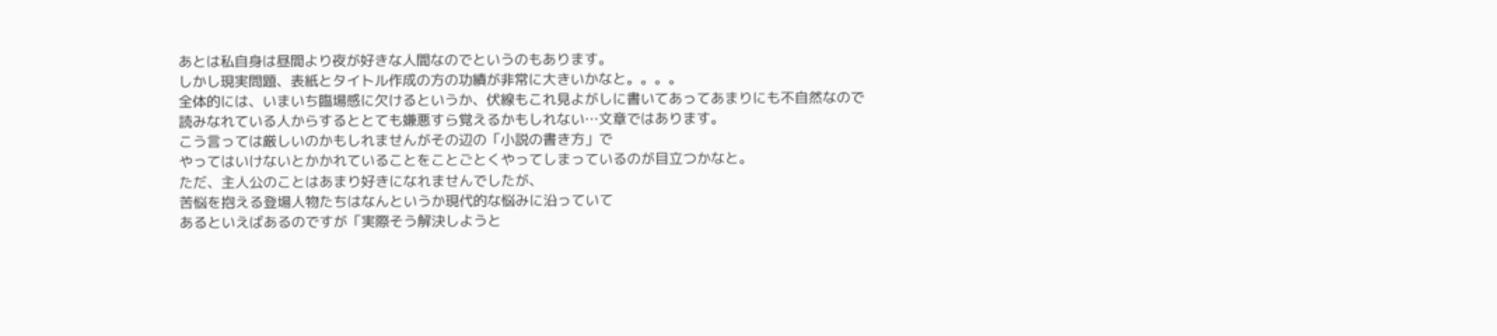あとは私自身は昼間より夜が好きな人間なのでというのもあります。
しかし現実問題、表紙とタイトル作成の方の功績が非常に大きいかなと。。。。
全体的には、いまいち臨場感に欠けるというか、伏線もこれ見よがしに書いてあってあまりにも不自然なので
読みなれている人からするととても嫌悪すら覚えるかもしれない…文章ではあります。
こう言っては厳しいのかもしれませんがその辺の「小説の書き方」で
やってはいけないとかかれていることをことごとくやってしまっているのが目立つかなと。
ただ、主人公のことはあまり好きになれませんでしたが、
苦悩を抱える登場人物たちはなんというか現代的な悩みに沿っていて
あるといえばあるのですが「実際そう解決しようと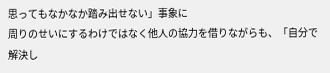思ってもなかなか踏み出せない」事象に
周りのせいにするわけではなく他人の協力を借りながらも、「自分で解決し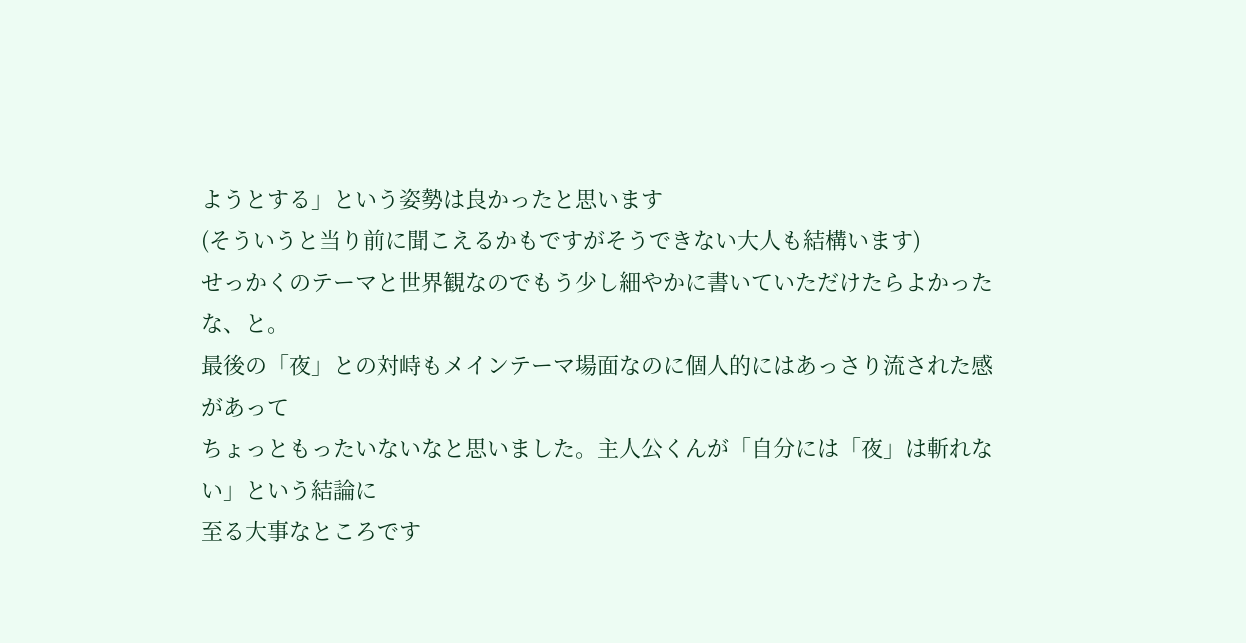ようとする」という姿勢は良かったと思います
(そういうと当り前に聞こえるかもですがそうできない大人も結構います)
せっかくのテーマと世界観なのでもう少し細やかに書いていただけたらよかったな、と。
最後の「夜」との対峙もメインテーマ場面なのに個人的にはあっさり流された感があって
ちょっともったいないなと思いました。主人公くんが「自分には「夜」は斬れない」という結論に
至る大事なところです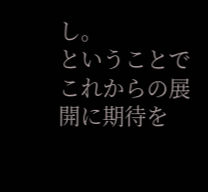し。
ということでこれからの展開に期待を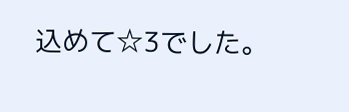込めて☆3でした。